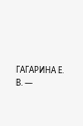ГАГАРИНА Е. В. —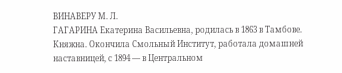ВИНАВЕРУ М. Л.
ГАГАРИНА Екатерина Васильевна, родилась в 1863 в Тамбове. Княжна. Окончила Смольный Институт, работала домашней наставницей, с 1894 — в Центральном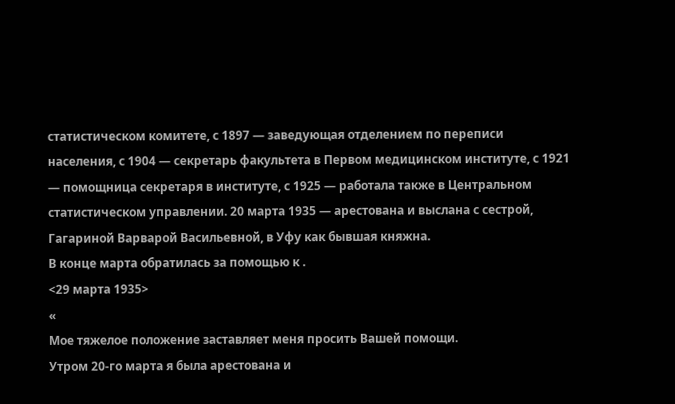статистическом комитете, с 1897 — заведующая отделением по переписи населения, с 1904 — секретарь факультета в Первом медицинском институте, с 1921 — помощница секретаря в институте, с 1925 — работала также в Центральном статистическом управлении. 20 марта 1935 — арестована и выслана с сестрой, Гагариной Варварой Васильевной, в Уфу как бывшая княжна.
В конце марта обратилась за помощью к .
<29 марта 1935>
«
Мое тяжелое положение заставляет меня просить Вашей помощи.
Утром 20-го марта я была арестована и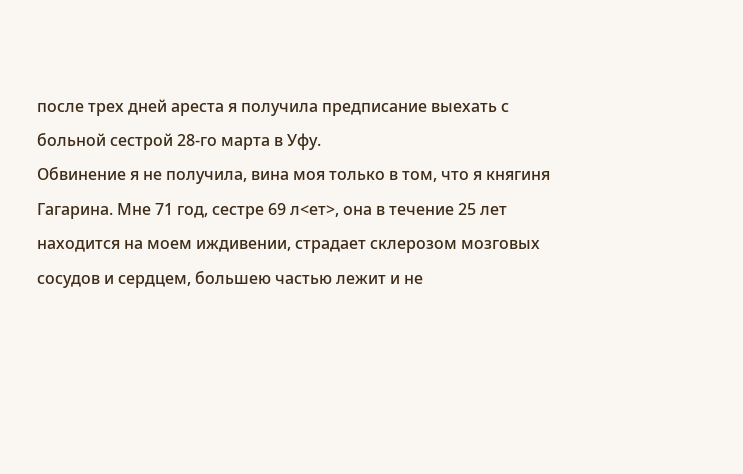после трех дней ареста я получила предписание выехать с больной сестрой 28-го марта в Уфу.
Обвинение я не получила, вина моя только в том, что я княгиня Гагарина. Мне 71 год, сестре 69 л<ет>, она в течение 25 лет находится на моем иждивении, страдает склерозом мозговых сосудов и сердцем, большею частью лежит и не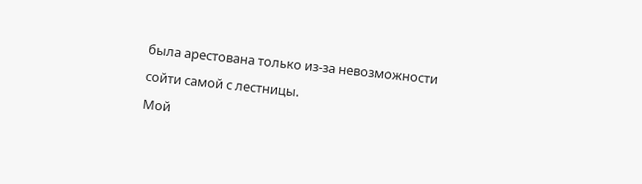была арестована только из-за невозможности сойти самой с лестницы.
Мой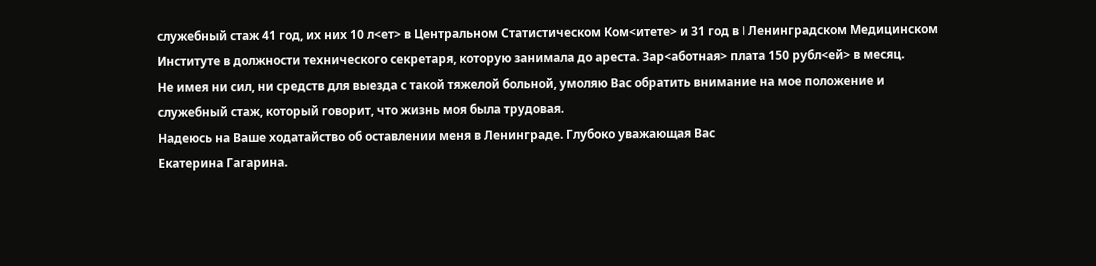служебный стаж 41 год, их них 10 л<ет> в Центральном Статистическом Ком<итете> и 31 год в I Ленинградском Медицинском Институте в должности технического секретаря, которую занимала до ареста. Зар<аботная> плата 150 рубл<ей> в месяц.
Не имея ни сил, ни средств для выезда с такой тяжелой больной, умоляю Вас обратить внимание на мое положение и служебный стаж, который говорит, что жизнь моя была трудовая.
Надеюсь на Ваше ходатайство об оставлении меня в Ленинграде. Глубоко уважающая Вас
Екатерина Гагарина.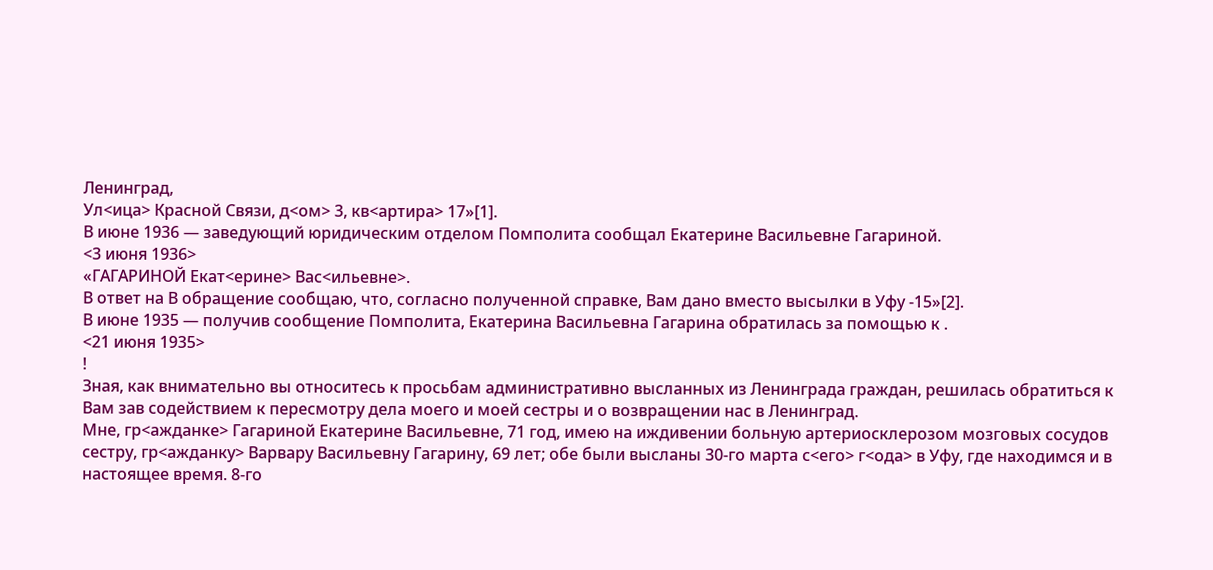Ленинград,
Ул<ица> Красной Связи, д<ом> 3, кв<артира> 17»[1].
В июне 1936 — заведующий юридическим отделом Помполита сообщал Екатерине Васильевне Гагариной.
<3 июня 1936>
«ГАГАРИНОЙ Екат<ерине> Вас<ильевне>.
В ответ на В обращение сообщаю, что, согласно полученной справке, Вам дано вместо высылки в Уфу -15»[2].
В июне 1935 — получив сообщение Помполита, Екатерина Васильевна Гагарина обратилась за помощью к .
<21 июня 1935>
!
Зная, как внимательно вы относитесь к просьбам административно высланных из Ленинграда граждан, решилась обратиться к Вам зав содействием к пересмотру дела моего и моей сестры и о возвращении нас в Ленинград.
Мне, гр<ажданке> Гагариной Екатерине Васильевне, 71 год, имею на иждивении больную артериосклерозом мозговых сосудов сестру, гр<ажданку> Варвару Васильевну Гагарину, 69 лет; обе были высланы 30-го марта с<его> г<ода> в Уфу, где находимся и в настоящее время. 8-го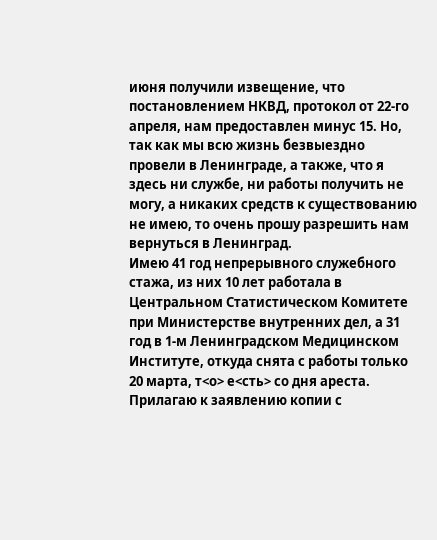июня получили извещение, что постановлением НКВД, протокол от 22-го апреля, нам предоставлен минус 15. Но, так как мы всю жизнь безвыездно провели в Ленинграде, а также, что я здесь ни службе, ни работы получить не могу, а никаких средств к существованию не имею, то очень прошу разрешить нам вернуться в Ленинград.
Имею 41 год непрерывного служебного стажа, из них 10 лет работала в Центральном Статистическом Комитете при Министерстве внутренних дел, а 31 год в 1-м Ленинградском Медицинском Институте, откуда снята с работы только 20 марта, т<о> е<сть> со дня ареста.
Прилагаю к заявлению копии с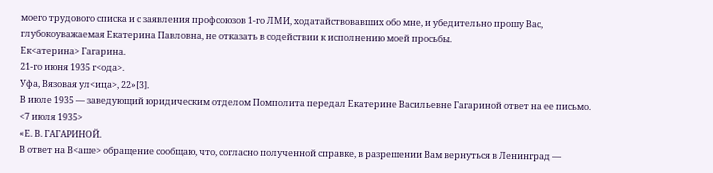моего трудового списка и с заявления профсоюзов 1-го ЛМИ, ходатайствовавших обо мне, и убедительно прошу Вас, глубокоуважаемая Екатерина Павловна, не отказать в содействии к исполнению моей просьбы.
Ек<атерина> Гагарина.
21-го июня 1935 г<ода>.
Уфа, Вязовая ул<ица>, 22»[3].
В июле 1935 — заведующий юридическим отделом Помполита передал Екатерине Васильевне Гагариной ответ на ее письмо.
<7 июля 1935>
«Е. В. ГАГАРИНОЙ.
В ответ на В<аше> обращение сообщаю, что, согласно полученной справке, в разрешении Вам вернуться в Ленинград —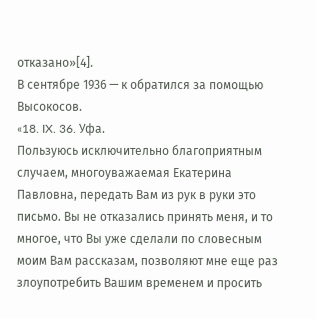отказано»[4].
В сентябре 1936 — к обратился за помощью Высокосов.
«18. IX. 36. Уфа.
Пользуюсь исключительно благоприятным случаем, многоуважаемая Екатерина Павловна, передать Вам из рук в руки это письмо. Вы не отказались принять меня, и то многое, что Вы уже сделали по словесным моим Вам рассказам, позволяют мне еще раз злоупотребить Вашим временем и просить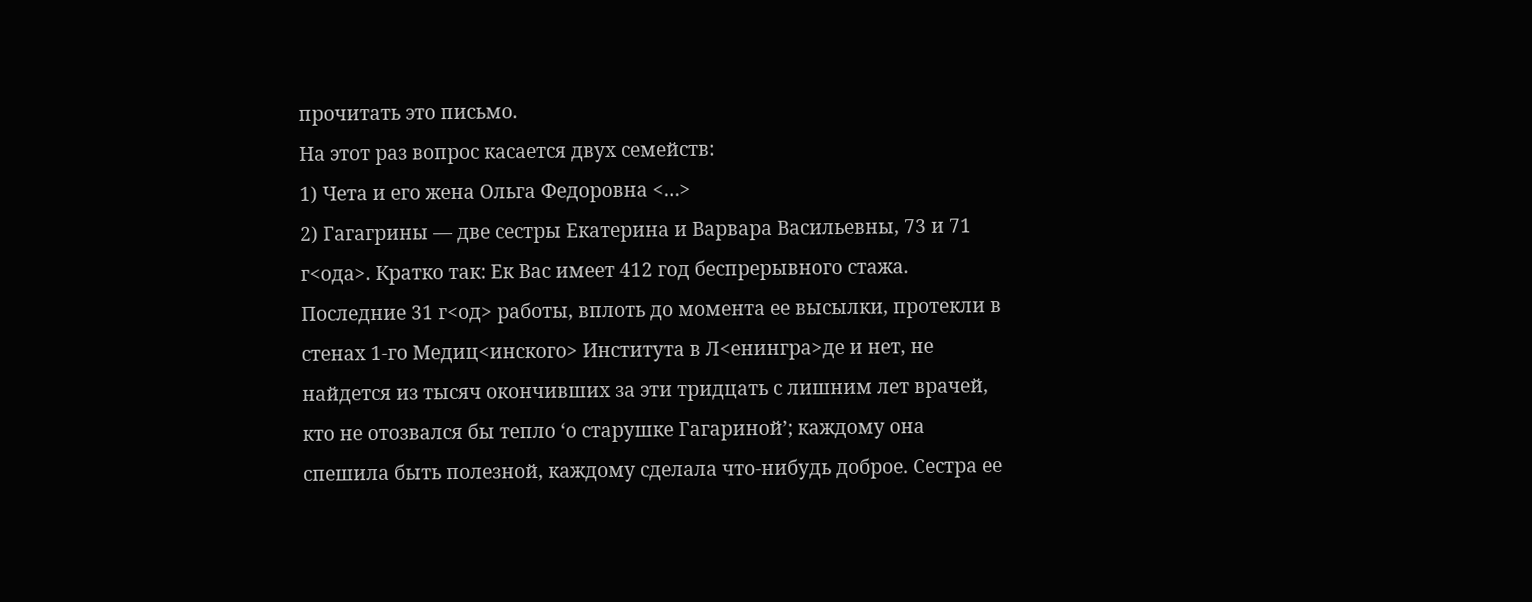прочитать это письмо.
На этот раз вопрос касается двух семейств:
1) Чета и его жена Ольга Федоровна <…>
2) Гагагрины — две сестры Екатерина и Варвара Васильевны, 73 и 71 г<ода>. Кратко так: Ек Вас имеет 412 год беспрерывного стажа. Последние 31 г<од> работы, вплоть до момента ее высылки, протекли в стенах 1-го Медиц<инского> Института в Л<енингра>де и нет, не найдется из тысяч окончивших за эти тридцать с лишним лет врачей, кто не отозвался бы тепло ‘о старушке Гагариной’; каждому она спешила быть полезной, каждому сделала что-нибудь доброе. Сестра ее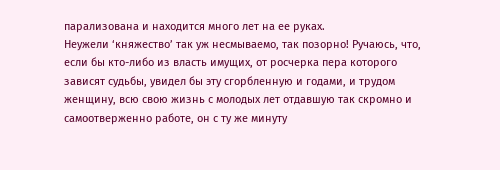парализована и находится много лет на ее руках.
Неужели ‘княжество’ так уж несмываемо, так позорно! Ручаюсь, что, если бы кто-либо из власть имущих, от росчерка пера которого зависят судьбы, увидел бы эту сгорбленную и годами, и трудом женщину, всю свою жизнь с молодых лет отдавшую так скромно и самоотверженно работе, он с ту же минуту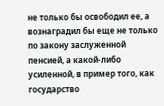не только бы освободил ее, а вознаградил бы еще не только по закону заслуженной пенсией, а какой-либо усиленной, в пример того, как государство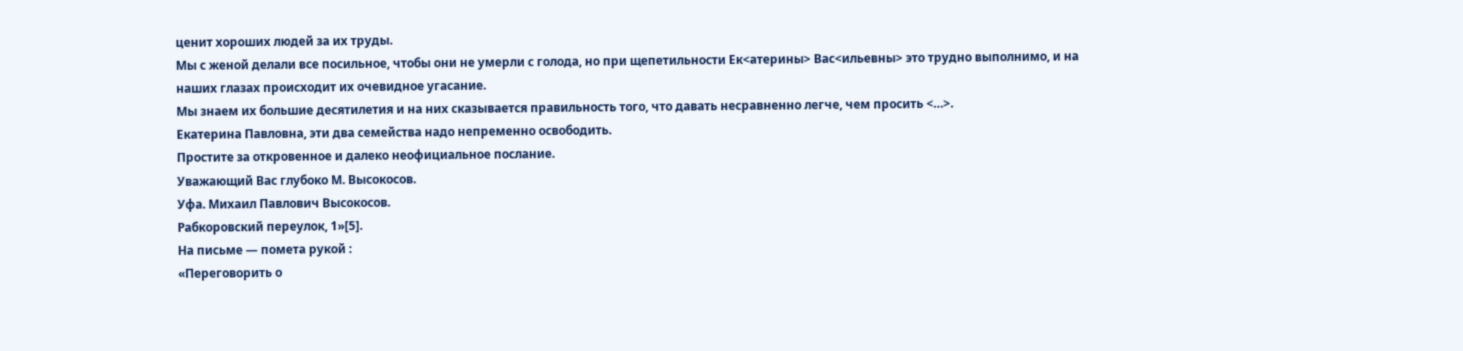ценит хороших людей за их труды.
Мы с женой делали все посильное, чтобы они не умерли с голода, но при щепетильности Ек<атерины> Вас<ильевны> это трудно выполнимо, и на наших глазах происходит их очевидное угасание.
Мы знаем их большие десятилетия и на них сказывается правильность того, что давать несравненно легче, чем просить <…>.
Екатерина Павловна, эти два семейства надо непременно освободить.
Простите за откровенное и далеко неофициальное послание.
Уважающий Вас глубоко М. Высокосов.
Уфа. Михаил Павлович Высокосов.
Рабкоровский переулок, 1»[5].
На письме — помета рукой :
«Переговорить о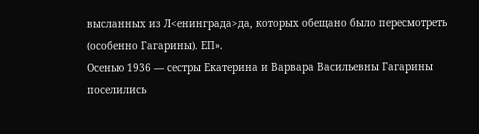высланных из Л<енинграда>да, которых обещано было пересмотреть (особенно Гагарины). ЕП».
Осенью 1936 — сестры Екатерина и Варвара Васильевны Гагарины поселились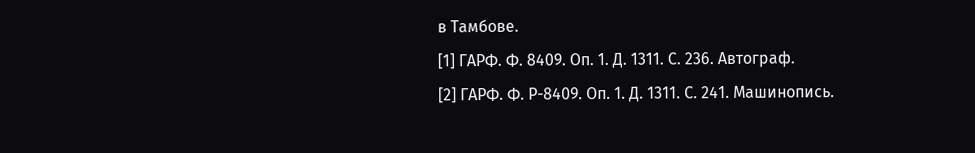в Тамбове.
[1] ГАРФ. Ф. 8409. Оп. 1. Д. 1311. С. 236. Автограф.
[2] ГАРФ. Ф. Р-8409. Оп. 1. Д. 1311. С. 241. Машинопись.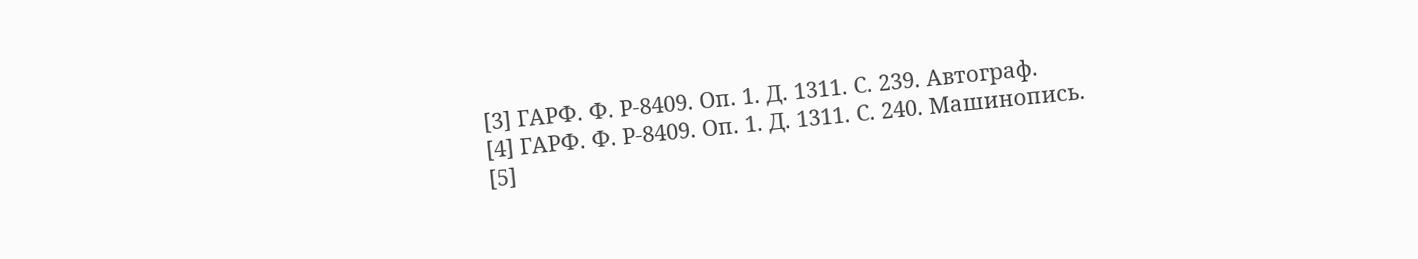[3] ГАРФ. Ф. Р-8409. Оп. 1. Д. 1311. С. 239. Автограф.
[4] ГАРФ. Ф. Р-8409. Оп. 1. Д. 1311. С. 240. Машинопись.
[5]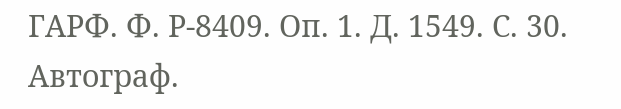ГАРФ. Ф. Р-8409. Оп. 1. Д. 1549. С. 30. Автограф.